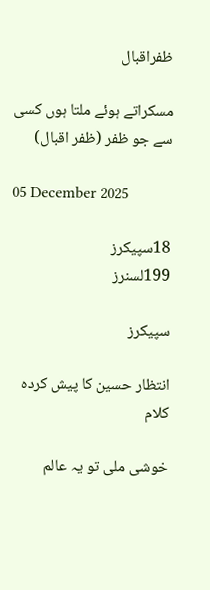ظفراقبال

مسکراتے ہوئے ملتا ہوں کسی سے جو ظفر (ظفر اقبال)

05 December 2025

18سپیکرز
199لسنرز

سپیکرز

انتظار حسین کا پیش کردہ کلام

خوشی ملی تو یہ عالم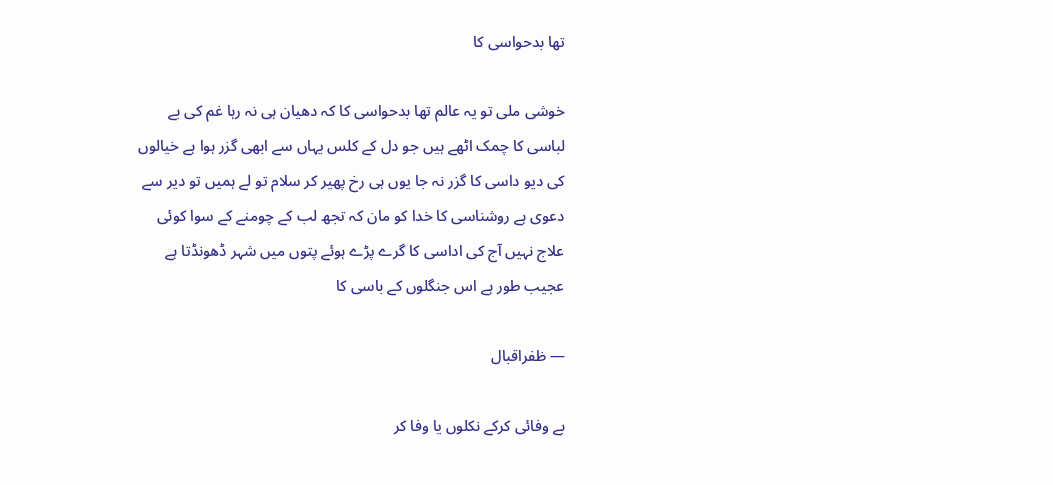تھا بدحواسی کا

خوشی ملی تو یہ عالم تھا بدحواسی کا کہ دھیان ہی نہ رہا غم کی بے لباسی کا چمک اٹھے ہیں جو دل کے کلس یہاں سے ابھی گزر ہوا ہے خیالوں کی دیو داسی کا گزر نہ جا یوں ہی رخ پھیر کر سلام تو لے ہمیں تو دیر سے دعوی ہے روشناسی کا خدا کو مان کہ تجھ لب کے چومنے کے سوا کوئی علاج نہیں آج کی اداسی کا گرے پڑے ہوئے پتوں میں شہر ڈھونڈتا ہے عجیب طور ہے اس جنگلوں کے باسی کا

— ظفراقبال

بے وفائی کرکے نکلوں یا وفا کر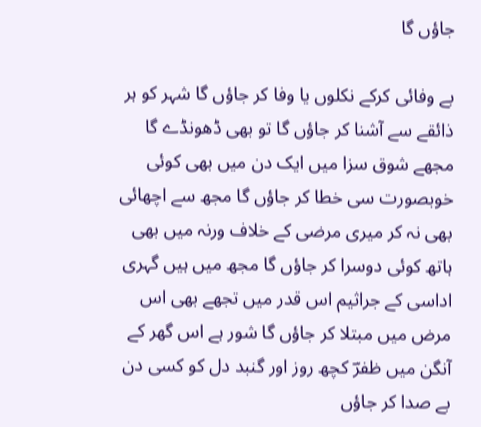جاؤں گا

بے وفائی کرکے نکلوں یا وفا کر جاؤں گا شہر کو ہر ذائقے سے آشنا کر جاؤں گا تو بھی ڈھونڈے گا مجھے شوق سزا میں ایک دن میں بھی کوئی خوبصورت سی خطا کر جاؤں گا مجھ سے اچھائی بھی نہ کر میری مرضی کے خلاف ورنہ میں بھی ہاتھ کوئی دوسرا کر جاؤں گا مجھ میں ہیں گہری اداسی کے جراثیم اس قدر میں تجھے بھی اس مرض میں مبتلا کر جاؤں گا شور ہے اس گھر کے آنگن میں ظفرؔ کچھ روز اور گنبد دل کو کسی دن بے صدا کر جاؤں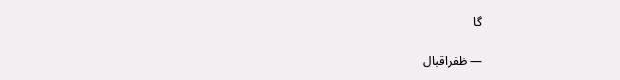گا

— ظفراقبال